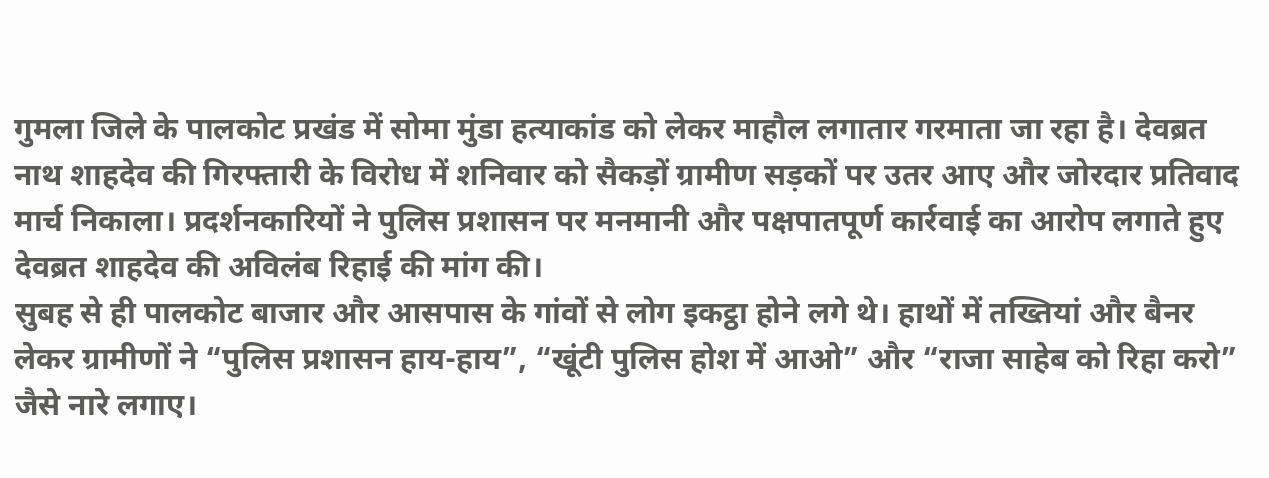गुमला जिले के पालकोट प्रखंड में सोमा मुंडा हत्याकांड को लेकर माहौल लगातार गरमाता जा रहा है। देवब्रत नाथ शाहदेव की गिरफ्तारी के विरोध में शनिवार को सैकड़ों ग्रामीण सड़कों पर उतर आए और जोरदार प्रतिवाद मार्च निकाला। प्रदर्शनकारियों ने पुलिस प्रशासन पर मनमानी और पक्षपातपूर्ण कार्रवाई का आरोप लगाते हुए देवब्रत शाहदेव की अविलंब रिहाई की मांग की।
सुबह से ही पालकोट बाजार और आसपास के गांवों से लोग इकट्ठा होने लगे थे। हाथों में तख्तियां और बैनर लेकर ग्रामीणों ने “पुलिस प्रशासन हाय-हाय”, “खूंटी पुलिस होश में आओ” और “राजा साहेब को रिहा करो” जैसे नारे लगाए।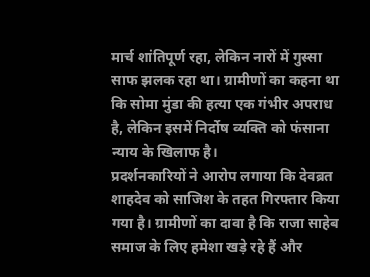मार्च शांतिपूर्ण रहा, लेकिन नारों में गुस्सा साफ झलक रहा था। ग्रामीणों का कहना था कि सोमा मुंडा की हत्या एक गंभीर अपराध है, लेकिन इसमें निर्दोष व्यक्ति को फंसाना न्याय के खिलाफ है।
प्रदर्शनकारियों ने आरोप लगाया कि देवब्रत शाहदेव को साजिश के तहत गिरफ्तार किया गया है। ग्रामीणों का दावा है कि राजा साहेब समाज के लिए हमेशा खड़े रहे हैं और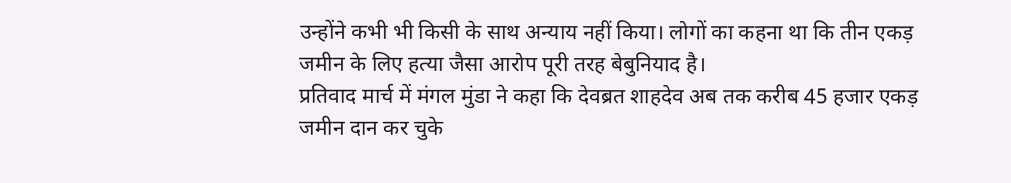उन्होंने कभी भी किसी के साथ अन्याय नहीं किया। लोगों का कहना था कि तीन एकड़ जमीन के लिए हत्या जैसा आरोप पूरी तरह बेबुनियाद है।
प्रतिवाद मार्च में मंगल मुंडा ने कहा कि देवब्रत शाहदेव अब तक करीब 45 हजार एकड़ जमीन दान कर चुके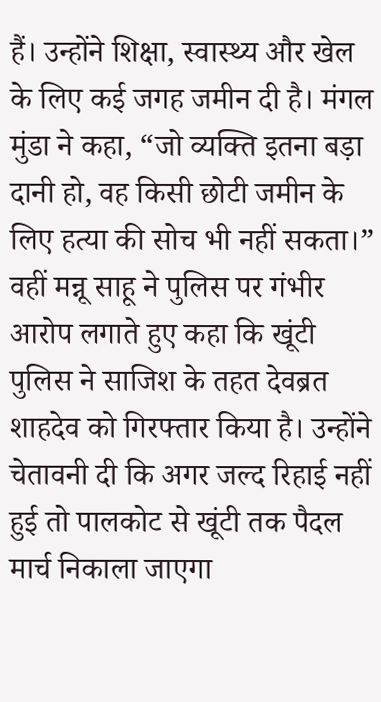हैं। उन्होंने शिक्षा, स्वास्थ्य और खेल के लिए कई जगह जमीन दी है। मंगल मुंडा ने कहा, “जो व्यक्ति इतना बड़ा दानी हो, वह किसी छोटी जमीन के लिए हत्या की सोच भी नहीं सकता।”
वहीं मन्नू साहू ने पुलिस पर गंभीर आरोप लगाते हुए कहा कि खूंटी पुलिस ने साजिश के तहत देवब्रत शाहदेव को गिरफ्तार किया है। उन्होंने चेतावनी दी कि अगर जल्द रिहाई नहीं हुई तो पालकोट से खूंटी तक पैदल मार्च निकाला जाएगा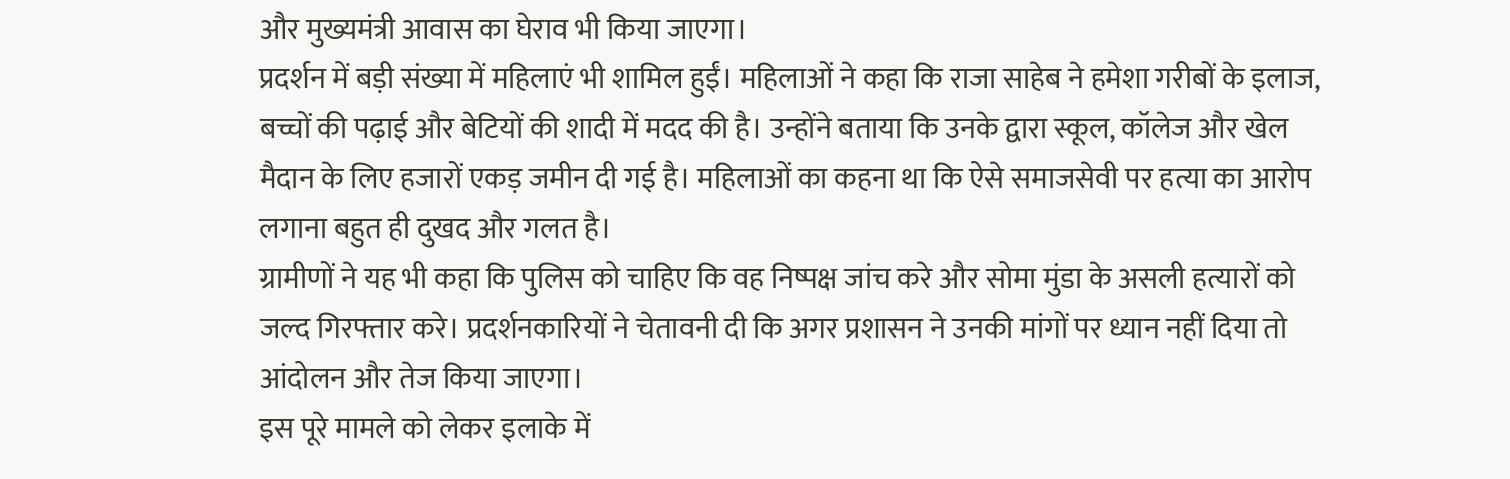और मुख्यमंत्री आवास का घेराव भी किया जाएगा।
प्रदर्शन में बड़ी संख्या में महिलाएं भी शामिल हुईं। महिलाओं ने कहा कि राजा साहेब ने हमेशा गरीबों के इलाज, बच्चों की पढ़ाई और बेटियों की शादी में मदद की है। उन्होंने बताया कि उनके द्वारा स्कूल, कॉलेज और खेल मैदान के लिए हजारों एकड़ जमीन दी गई है। महिलाओं का कहना था कि ऐसे समाजसेवी पर हत्या का आरोप लगाना बहुत ही दुखद और गलत है।
ग्रामीणों ने यह भी कहा कि पुलिस को चाहिए कि वह निष्पक्ष जांच करे और सोमा मुंडा के असली हत्यारों को जल्द गिरफ्तार करे। प्रदर्शनकारियों ने चेतावनी दी कि अगर प्रशासन ने उनकी मांगों पर ध्यान नहीं दिया तो आंदोलन और तेज किया जाएगा।
इस पूरे मामले को लेकर इलाके में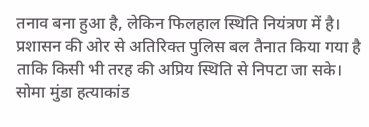तनाव बना हुआ है, लेकिन फिलहाल स्थिति नियंत्रण में है। प्रशासन की ओर से अतिरिक्त पुलिस बल तैनात किया गया है ताकि किसी भी तरह की अप्रिय स्थिति से निपटा जा सके।
सोमा मुंडा हत्याकांड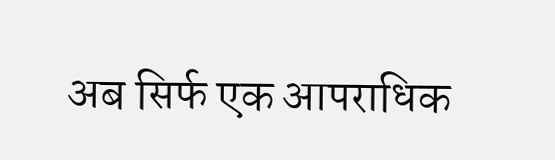अब सिर्फ एक आपराधिक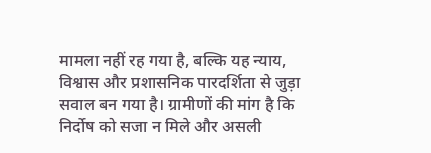मामला नहीं रह गया है, बल्कि यह न्याय, विश्वास और प्रशासनिक पारदर्शिता से जुड़ा सवाल बन गया है। ग्रामीणों की मांग है कि निर्दोष को सजा न मिले और असली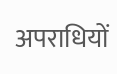अपराधियों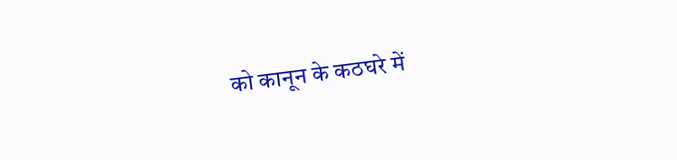को कानून के कठघरे में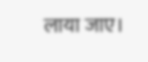लाया जाए।